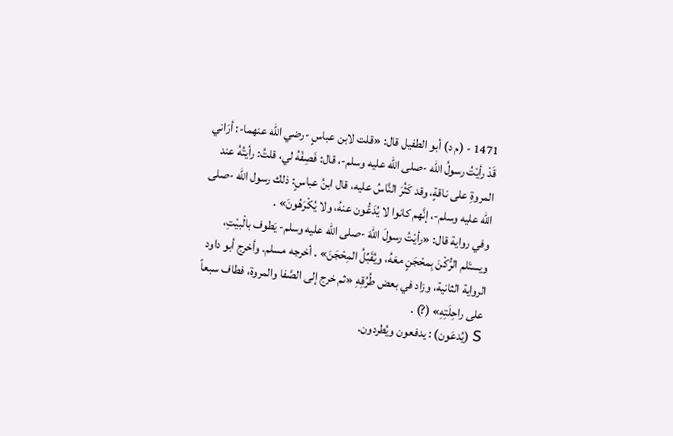1471 - (م د) أبو الطفيل قال: «قلت لابن عباسٍ -رضي الله عنهما-: أرَاني قَدْ رأيْتُ رسولُ الله -صلى الله عليه وسلم-، قال: فَصِفْهُ لي، قلتُ: رأيتُهُ عند المروةِ على ناقةٍ، وقد كَثُرَ النَّاسُ عليه، قال ابنُ عباسٍ: ذلك رسول الله -صلى الله عليه وسلم-، إنَّهم كانوا لا يُدَعُّون عنهُ، ولا يُكْرَهُونَ» .
وفي رواية قال: «رأيْتُ رسولَ اللهَ -صلى الله عليه وسلم- يَطوف بالْبيْتِ، ويستَلم الرُّكْنَ بِمحْجَنٍ معَهُ، ويُقَبِّلُ المِحْجَنَ» . أخرجه مسلم. وأخرج أبو داود الرواية الثانية، وزاد في بعض طُرُقِهِ «ثم خرج إلى الصَّفا والمروة، فطاف سبعاً على راحِلَتِهِ» (?) .
S (يُدعَون) : يدفعون ويُطردون.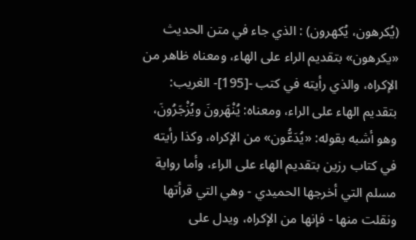(يُكرهون، يُكهرون) : الذي جاء في متن الحديث «يكرهون» بتقديم الراء على الهاء، ومعناه ظاهر من الإكراه، والذي رأيته في كتب -[195]- الغريب: بتقديم الهاء على الراء، ومعناه: يُنْهَرونَ ويُزْجَرُونَ، وهو أشبه بقوله: «يُدَعُّون» من الإكراه، وكذا رأيته في كتاب رزين بتقديم الهاء على الراء، وأما رواية مسلم التي أخرجها الحميدي - وهي التي قرأتها ونقلت منها - فإنها من الإكراه، ويدل على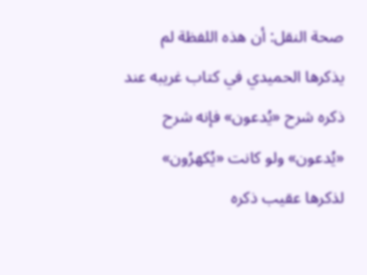صحة النقل: أن هذه اللفظة لم يذكرها الحميدي في كتاب غريبه عند ذكره شرح «يُدعون» فإنه شرح «يُدعون» ولو كانت «يُكهرُون» لذكرها عقيب ذكره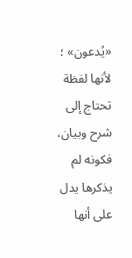«يُدعون» ؛ لأنها لفظة تحتاج إلى شرح وبيان، فكونه لم يذكرها يدل على أنها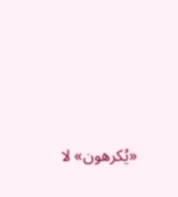«يُكرهون» لا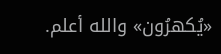«يُكهرُون» والله أعلم.